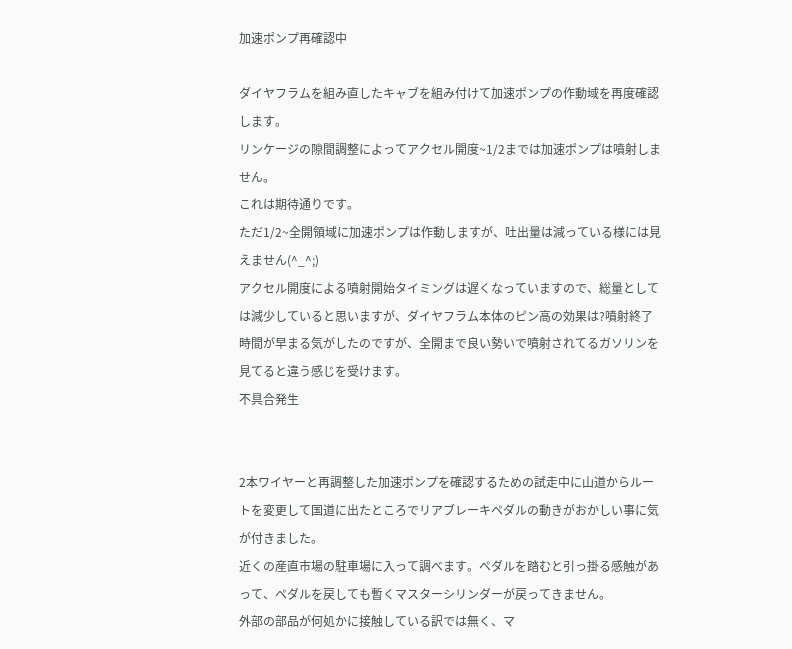加速ポンプ再確認中

ダイヤフラムを組み直したキャブを組み付けて加速ポンプの作動域を再度確認します。
リンケージの隙間調整によってアクセル開度~1/2までは加速ポンプは噴射しません。
これは期待通りです。
ただ1/2~全開領域に加速ポンプは作動しますが、吐出量は減っている様には見えません(^_^;)
アクセル開度による噴射開始タイミングは遅くなっていますので、総量としては減少していると思いますが、ダイヤフラム本体のピン高の効果は?噴射終了時間が早まる気がしたのですが、全開まで良い勢いで噴射されてるガソリンを見てると違う感じを受けます。
不具合発生


2本ワイヤーと再調整した加速ポンプを確認するための試走中に山道からルートを変更して国道に出たところでリアブレーキペダルの動きがおかしい事に気が付きました。
近くの産直市場の駐車場に入って調べます。ペダルを踏むと引っ掛る感触があって、ペダルを戻しても暫くマスターシリンダーが戻ってきません。
外部の部品が何処かに接触している訳では無く、マ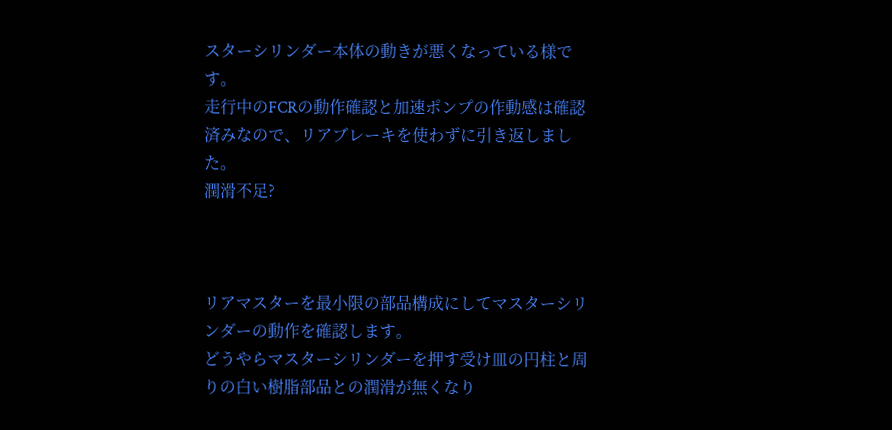スターシリンダー本体の動きが悪くなっている様です。
走行中のFCRの動作確認と加速ポンプの作動感は確認済みなので、リアブレーキを使わずに引き返しました。
潤滑不足?



リアマスターを最小限の部品構成にしてマスターシリンダーの動作を確認します。
どうやらマスターシリンダーを押す受け皿の円柱と周りの白い樹脂部品との潤滑が無くなり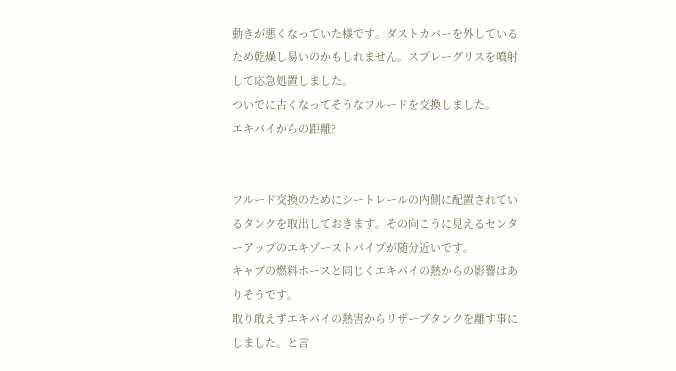動きが悪くなっていた様です。ダストカバーを外しているため乾燥し易いのかもしれません。スプレーグリスを噴射して応急処置しました。
ついでに古くなってそうなフルードを交換しました。
エキパイからの距離?


フルード交換のためにシートレールの内側に配置されているタンクを取出しておきます。その向こうに見えるセンターアップのエキゾーストパイプが随分近いです。
キャブの燃料ホースと同じくエキパイの熱からの影響はありそうです。
取り敢えずエキパイの熱害からリザーブタンクを離す事にしました。と言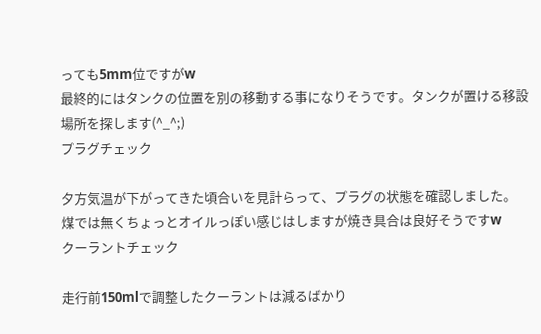っても5mm位ですがw
最終的にはタンクの位置を別の移動する事になりそうです。タンクが置ける移設場所を探します(^_^;)
プラグチェック

夕方気温が下がってきた頃合いを見計らって、プラグの状態を確認しました。
煤では無くちょっとオイルっぽい感じはしますが焼き具合は良好そうですw
クーラントチェック

走行前150mlで調整したクーラントは減るばかり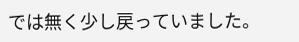では無く少し戻っていました。